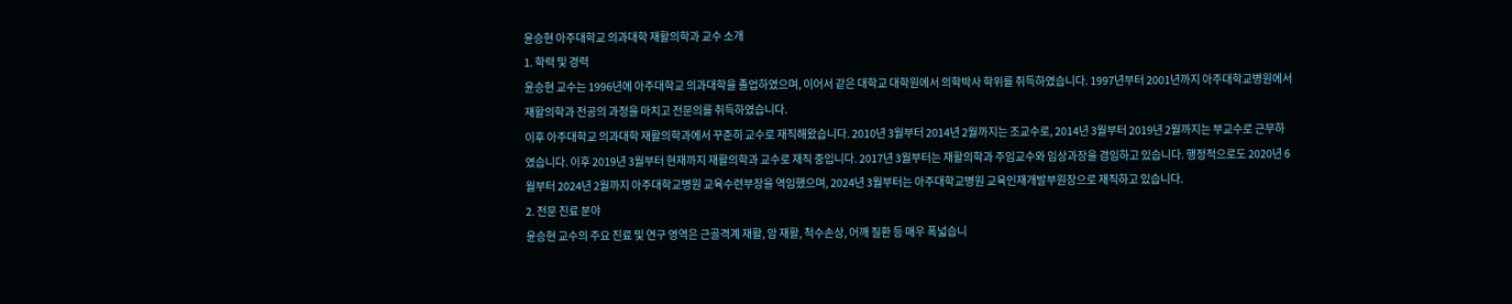윤승현 아주대학교 의과대학 재활의학과 교수 소개
1. 학력 및 경력
윤승현 교수는 1996년에 아주대학교 의과대학을 졸업하였으며, 이어서 같은 대학교 대학원에서 의학박사 학위를 취득하였습니다. 1997년부터 2001년까지 아주대학교병원에서 재활의학과 전공의 과정을 마치고 전문의를 취득하였습니다.
이후 아주대학교 의과대학 재활의학과에서 꾸준히 교수로 재직해왔습니다. 2010년 3월부터 2014년 2월까지는 조교수로, 2014년 3월부터 2019년 2월까지는 부교수로 근무하였습니다. 이후 2019년 3월부터 현재까지 재활의학과 교수로 재직 중입니다. 2017년 3월부터는 재활의학과 주임교수와 임상과장을 겸임하고 있습니다. 행정적으로도 2020년 6월부터 2024년 2월까지 아주대학교병원 교육수련부장을 역임했으며, 2024년 3월부터는 아주대학교병원 교육인재개발부원장으로 재직하고 있습니다.
2. 전문 진료 분야
윤승현 교수의 주요 진료 및 연구 영역은 근골격계 재활, 암 재활, 척수손상, 어깨 질환 등 매우 폭넓습니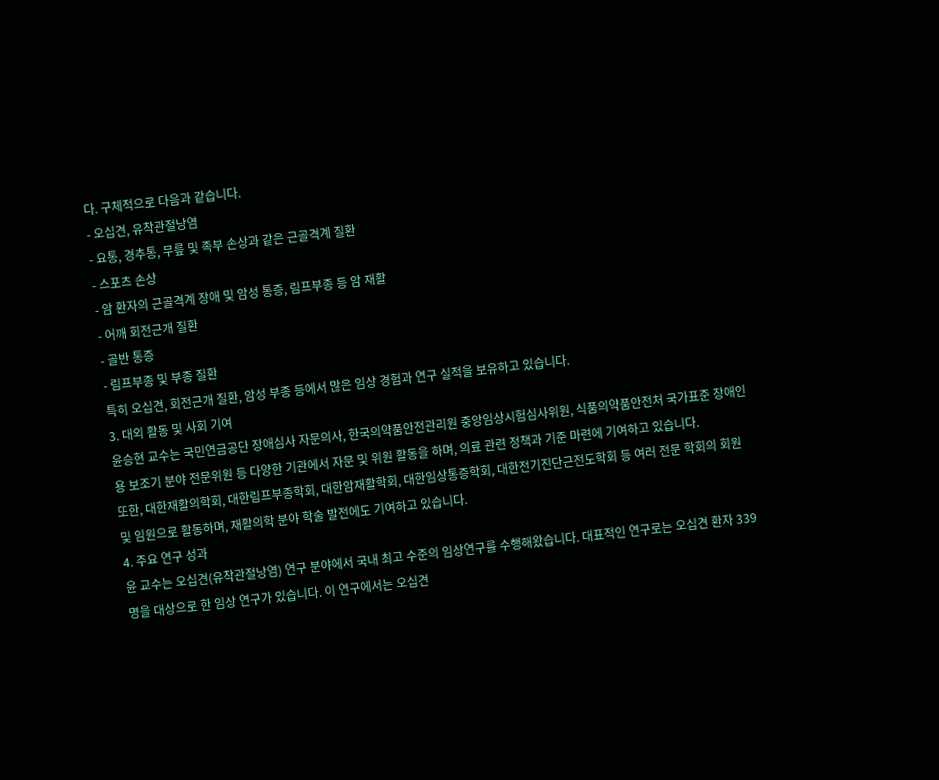다. 구체적으로 다음과 같습니다.
- 오십견, 유착관절낭염
- 요통, 경추통, 무릎 및 족부 손상과 같은 근골격계 질환
- 스포츠 손상
- 암 환자의 근골격계 장애 및 암성 통증, 림프부종 등 암 재활
- 어깨 회전근개 질환
- 골반 통증
- 림프부종 및 부종 질환
특히 오십견, 회전근개 질환, 암성 부종 등에서 많은 임상 경험과 연구 실적을 보유하고 있습니다.
3. 대외 활동 및 사회 기여
윤승현 교수는 국민연금공단 장애심사 자문의사, 한국의약품안전관리원 중앙임상시험심사위원, 식품의약품안전처 국가표준 장애인용 보조기 분야 전문위원 등 다양한 기관에서 자문 및 위원 활동을 하며, 의료 관련 정책과 기준 마련에 기여하고 있습니다.
또한, 대한재활의학회, 대한림프부종학회, 대한암재활학회, 대한임상통증학회, 대한전기진단근전도학회 등 여러 전문 학회의 회원 및 임원으로 활동하며, 재활의학 분야 학술 발전에도 기여하고 있습니다.
4. 주요 연구 성과
윤 교수는 오십견(유착관절낭염) 연구 분야에서 국내 최고 수준의 임상연구를 수행해왔습니다. 대표적인 연구로는 오십견 환자 339명을 대상으로 한 임상 연구가 있습니다. 이 연구에서는 오십견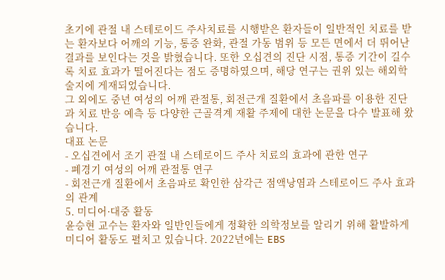초기에 관절 내 스테로이드 주사치료를 시행받은 환자들이 일반적인 치료를 받는 환자보다 어깨의 기능, 통증 완화, 관절 가동 범위 등 모든 면에서 더 뛰어난 결과를 보인다는 것을 밝혔습니다. 또한 오십견의 진단 시점, 통증 기간이 길수록 치료 효과가 떨어진다는 점도 증명하였으며, 해당 연구는 권위 있는 해외학술지에 게재되었습니다.
그 외에도 중년 여성의 어깨 관절통, 회전근개 질환에서 초음파를 이용한 진단과 치료 반응 예측 등 다양한 근골격계 재활 주제에 대한 논문을 다수 발표해 왔습니다.
대표 논문
- 오십견에서 조기 관절 내 스테로이드 주사 치료의 효과에 관한 연구
- 폐경기 여성의 어깨 관절통 연구
- 회전근개 질환에서 초음파로 확인한 삼각근 점액낭염과 스테로이드 주사 효과의 관계
5. 미디어·대중 활동
윤승현 교수는 환자와 일반인들에게 정확한 의학정보를 알리기 위해 활발하게 미디어 활동도 펼치고 있습니다. 2022년에는 EBS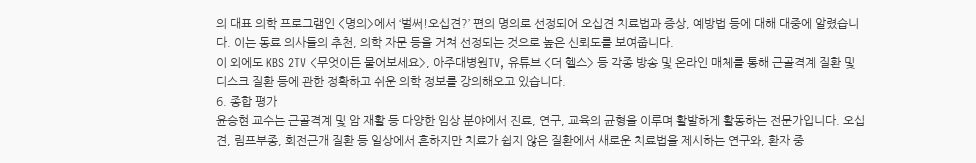의 대표 의학 프로그램인 <명의>에서 ‘벌써!오십견?’ 편의 명의로 선정되어 오십견 치료법과 증상, 예방법 등에 대해 대중에 알렸습니다. 이는 동료 의사들의 추천, 의학 자문 등을 거쳐 선정되는 것으로 높은 신뢰도를 보여줍니다.
이 외에도 KBS 2TV <무엇이든 물어보세요>, 아주대병원TV, 유튜브 <더 헬스> 등 각종 방송 및 온라인 매체를 통해 근골격계 질환 및 디스크 질환 등에 관한 정확하고 쉬운 의학 정보를 강의해오고 있습니다.
6. 종합 평가
윤승현 교수는 근골격계 및 암 재활 등 다양한 임상 분야에서 진료, 연구, 교육의 균형을 이루며 활발하게 활동하는 전문가입니다. 오십견, 림프부종, 회전근개 질환 등 일상에서 흔하지만 치료가 쉽지 않은 질환에서 새로운 치료법을 제시하는 연구와, 환자 중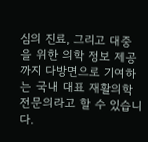심의 진료, 그리고 대중을 위한 의학 정보 제공까지 다방면으로 기여하는 국내 대표 재활의학 전문의라고 할 수 있습니다.